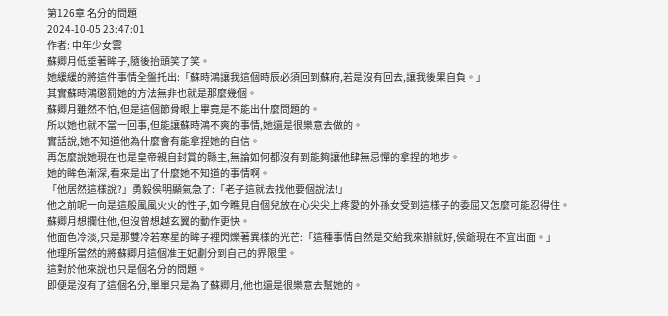第126章 名分的問題
2024-10-05 23:47:01
作者: 中年少女雲
蘇卿月低垂著眸子,隨後抬頭笑了笑。
她緩緩的將這件事情全盤托出:「蘇時鴻讓我這個時辰必須回到蘇府,若是沒有回去,讓我後果自負。」
其實蘇時鴻懲罰她的方法無非也就是那麼幾個。
蘇卿月雖然不怕,但是這個節骨眼上畢竟是不能出什麼問題的。
所以她也就不當一回事,但能讓蘇時鴻不爽的事情,她還是很樂意去做的。
實話說,她不知道他為什麼會有能拿捏她的自信。
再怎麼說她現在也是皇帝親自封賞的縣主,無論如何都沒有到能夠讓他肆無忌憚的拿捏的地步。
她的眸色漸深,看來是出了什麼她不知道的事情啊。
「他居然這樣說?」勇毅侯明顯氣急了:「老子這就去找他要個說法!」
他之前呢一向是這般風風火火的性子,如今瞧見自個兒放在心尖尖上疼愛的外孫女受到這樣子的委屈又怎麼可能忍得住。
蘇卿月想攔住他,但沒曾想越玄翼的動作更快。
他面色冷淡,只是那雙冷若寒星的眸子裡閃爍著異樣的光芒:「這種事情自然是交給我來辦就好,侯爺現在不宜出面。」
他理所當然的將蘇卿月這個准王妃劃分到自己的界限里。
這對於他來說也只是個名分的問題。
即便是沒有了這個名分,單單只是為了蘇卿月,他也還是很樂意去幫她的。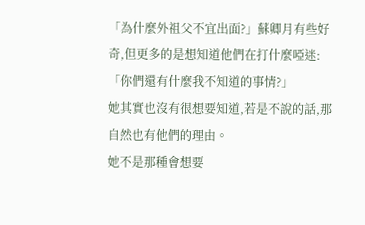「為什麼外祖父不宜出面?」蘇卿月有些好奇,但更多的是想知道他們在打什麼啞迷:「你們還有什麼我不知道的事情?」
她其實也沒有很想要知道,若是不說的話,那自然也有他們的理由。
她不是那種會想要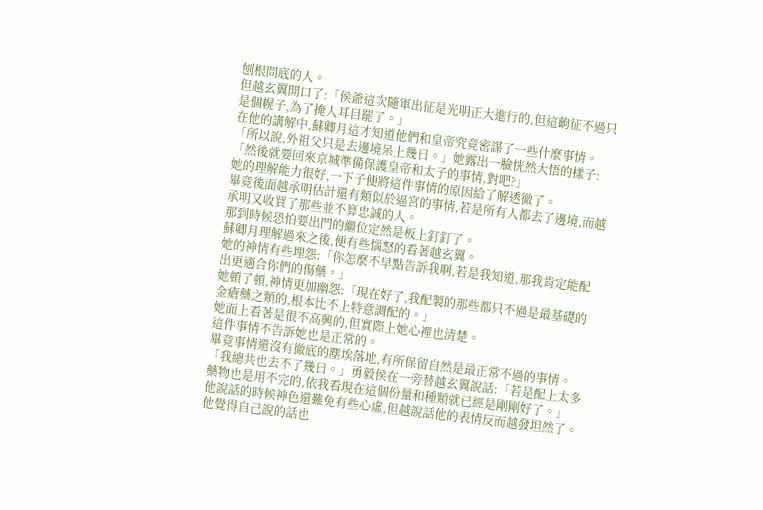刨根問底的人。
但越玄翼開口了:「侯爺這次隨軍出征是光明正大進行的,但這齣征不過只是個幌子,為了掩人耳目罷了。」
在他的講解中,蘇卿月這才知道他們和皇帝究竟密謀了一些什麼事情。
「所以說,外祖父只是去邊境呆上幾日。」她露出一臉恍然大悟的樣子:「然後就要回來京城準備保護皇帝和太子的事情,對吧?」
她的理解能力很好,一下子便將這件事情的原因給了解透徹了。
畢竟後面越承明估計還有類似於逼宮的事情,若是所有人都去了邊境,而越承明又收買了那些並不算忠誠的人。
那到時候恐怕要出門的繼位定然是板上釘釘了。
蘇卿月理解過來之後,便有些惱怒的看著越玄翼。
她的神情有些埋怨:「你怎麼不早點告訴我啊,若是我知道,那我肯定能配出更適合你們的傷藥。」
她頓了頓,神情更加幽怨:「現在好了,我配製的那些都只不過是最基礎的金瘡藥之類的,根本比不上特意調配的。」
她面上看著是很不高興的,但實際上她心裡也清楚。
這件事情不告訴她也是正常的。
畢竟事情還沒有徹底的塵埃落地,有所保留自然是最正常不過的事情。
「我總共也去不了幾日。」勇毅侯在一旁替越玄翼說話:「若是配上太多藥物也是用不完的,依我看現在這個份量和種類就已經是剛剛好了。」
他說話的時候神色還難免有些心虛,但越說話他的表情反而越發坦然了。
他覺得自己說的話也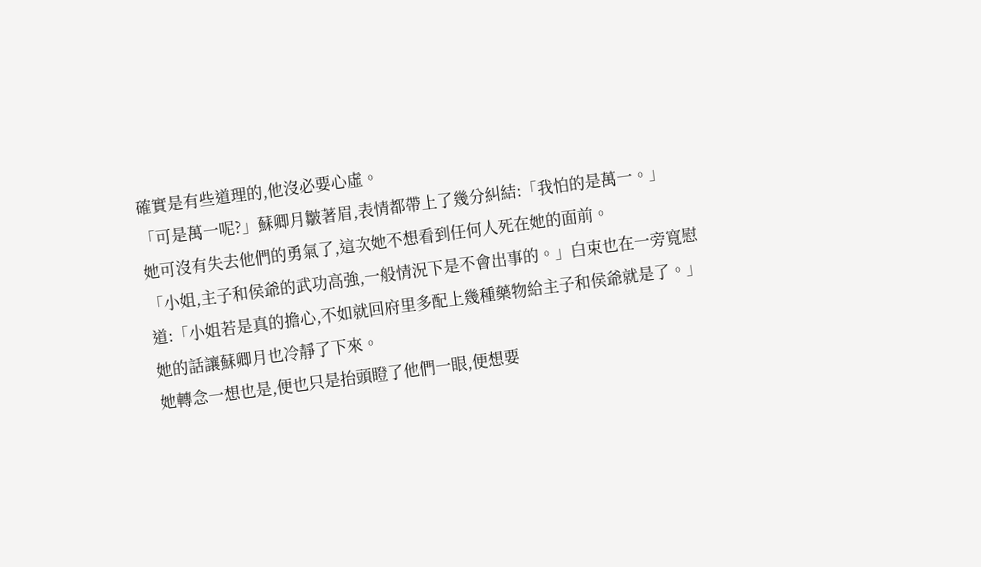確實是有些道理的,他沒必要心虛。
「可是萬一呢?」蘇卿月皺著眉,表情都帶上了幾分糾結:「我怕的是萬一。」
她可沒有失去他們的勇氣了,這次她不想看到任何人死在她的面前。
「小姐,主子和侯爺的武功高強,一般情況下是不會出事的。」白束也在一旁寬慰道:「小姐若是真的擔心,不如就回府里多配上幾種藥物給主子和侯爺就是了。」
她的話讓蘇卿月也冷靜了下來。
她轉念一想也是,便也只是抬頭瞪了他們一眼,便想要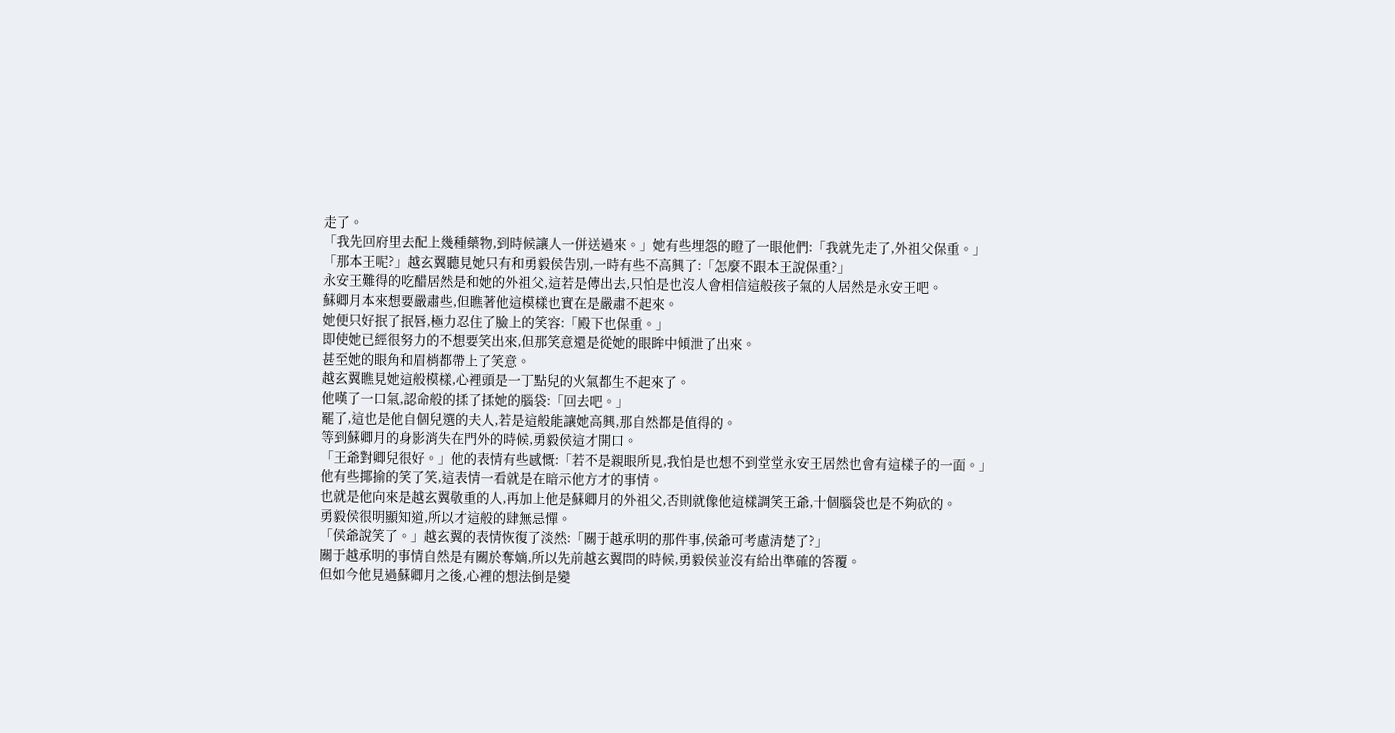走了。
「我先回府里去配上幾種藥物,到時候讓人一併送過來。」她有些埋怨的瞪了一眼他們:「我就先走了,外祖父保重。」
「那本王呢?」越玄翼聽見她只有和勇毅侯告別,一時有些不高興了:「怎麼不跟本王說保重?」
永安王難得的吃醋居然是和她的外祖父,這若是傳出去,只怕是也沒人會相信這般孩子氣的人居然是永安王吧。
蘇卿月本來想要嚴肅些,但瞧著他這模樣也實在是嚴肅不起來。
她便只好抿了抿唇,極力忍住了臉上的笑容:「殿下也保重。」
即使她已經很努力的不想要笑出來,但那笑意還是從她的眼眸中傾泄了出來。
甚至她的眼角和眉梢都帶上了笑意。
越玄翼瞧見她這般模樣,心裡頭是一丁點兒的火氣都生不起來了。
他嘆了一口氣,認命般的揉了揉她的腦袋:「回去吧。」
罷了,這也是他自個兒選的夫人,若是這般能讓她高興,那自然都是值得的。
等到蘇卿月的身影消失在門外的時候,勇毅侯這才開口。
「王爺對卿兒很好。」他的表情有些感慨:「若不是親眼所見,我怕是也想不到堂堂永安王居然也會有這樣子的一面。」
他有些揶揄的笑了笑,這表情一看就是在暗示他方才的事情。
也就是他向來是越玄翼敬重的人,再加上他是蘇卿月的外祖父,否則就像他這樣調笑王爺,十個腦袋也是不夠砍的。
勇毅侯很明顯知道,所以才這般的肆無忌憚。
「侯爺說笑了。」越玄翼的表情恢復了淡然:「關于越承明的那件事,侯爺可考慮清楚了?」
關于越承明的事情自然是有關於奪嫡,所以先前越玄翼問的時候,勇毅侯並沒有給出準確的答覆。
但如今他見過蘇卿月之後,心裡的想法倒是變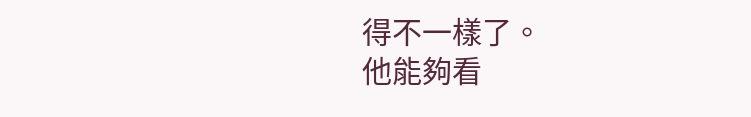得不一樣了。
他能夠看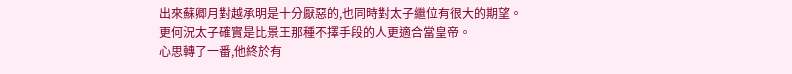出來蘇卿月對越承明是十分厭惡的,也同時對太子繼位有很大的期望。
更何況太子確實是比景王那種不擇手段的人更適合當皇帝。
心思轉了一番,他終於有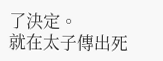了決定。
就在太子傳出死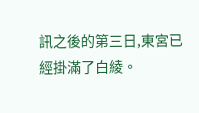訊之後的第三日,東宮已經掛滿了白綾。